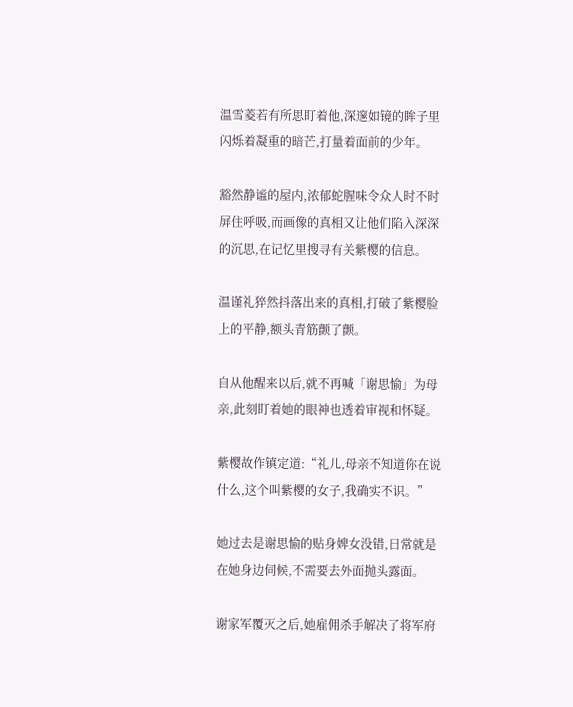温雪菱若有所思盯着他,深邃如镜的眸子里闪烁着凝重的暗芒,打量着面前的少年。

豁然静谧的屋内,浓郁蛇腥味令众人时不时屏住呼吸,而画像的真相又让他们陷入深深的沉思,在记忆里搜寻有关紫樱的信息。

温谨礼猝然抖落出来的真相,打破了紫樱脸上的平静,额头青筋颤了颤。

自从他醒来以后,就不再喊「谢思愉」为母亲,此刻盯着她的眼神也透着审视和怀疑。

紫樱故作镇定道:“礼儿,母亲不知道你在说什么,这个叫紫樱的女子,我确实不识。”

她过去是谢思愉的贴身婢女没错,日常就是在她身边伺候,不需要去外面抛头露面。

谢家军覆灭之后,她雇佣杀手解决了将军府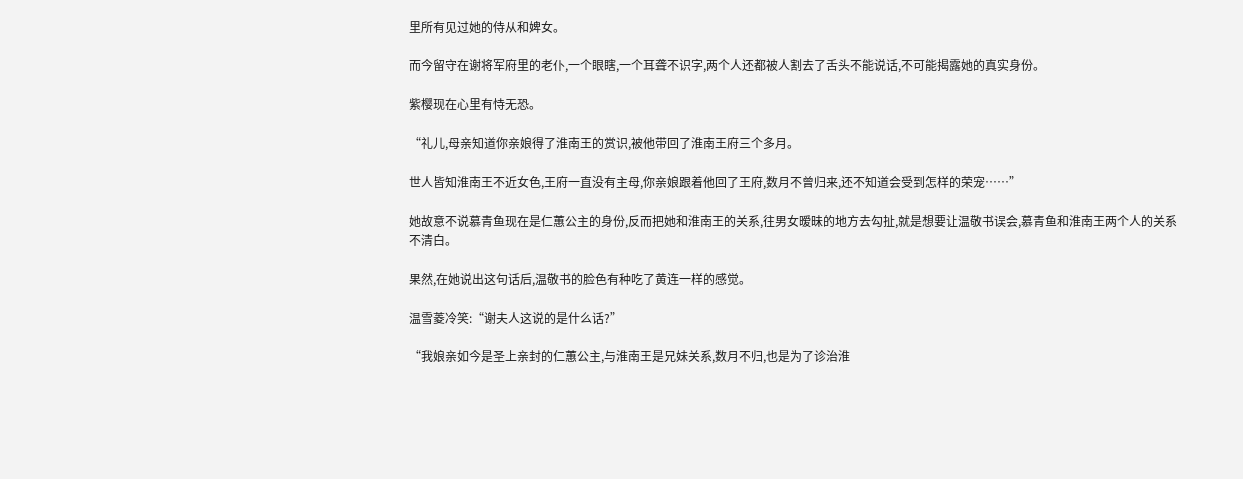里所有见过她的侍从和婢女。

而今留守在谢将军府里的老仆,一个眼瞎,一个耳聋不识字,两个人还都被人割去了舌头不能说话,不可能揭露她的真实身份。

紫樱现在心里有恃无恐。

“礼儿,母亲知道你亲娘得了淮南王的赏识,被他带回了淮南王府三个多月。

世人皆知淮南王不近女色,王府一直没有主母,你亲娘跟着他回了王府,数月不曾归来,还不知道会受到怎样的荣宠……”

她故意不说慕青鱼现在是仁蕙公主的身份,反而把她和淮南王的关系,往男女暧昧的地方去勾扯,就是想要让温敬书误会,慕青鱼和淮南王两个人的关系不清白。

果然,在她说出这句话后,温敬书的脸色有种吃了黄连一样的感觉。

温雪菱冷笑:“谢夫人这说的是什么话?”

“我娘亲如今是圣上亲封的仁蕙公主,与淮南王是兄妹关系,数月不归,也是为了诊治淮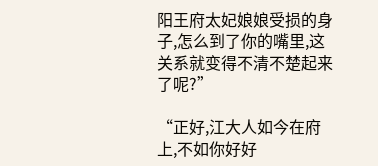阳王府太妃娘娘受损的身子,怎么到了你的嘴里,这关系就变得不清不楚起来了呢?”

“正好,江大人如今在府上,不如你好好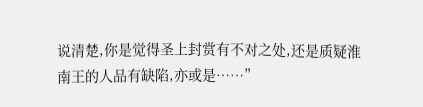说清楚,你是觉得圣上封赏有不对之处,还是质疑淮南王的人品有缺陷,亦或是……”